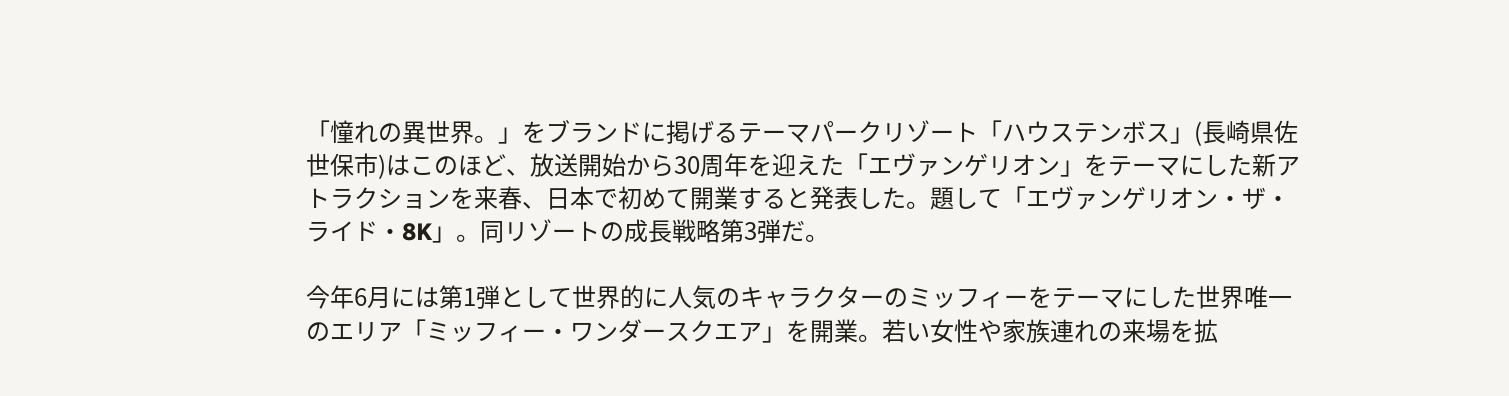「憧れの異世界。」をブランドに掲げるテーマパークリゾート「ハウステンボス」(長崎県佐世保市)はこのほど、放送開始から30周年を迎えた「エヴァンゲリオン」をテーマにした新アトラクションを来春、日本で初めて開業すると発表した。題して「エヴァンゲリオン・ザ・ライド・8K」。同リゾートの成長戦略第3弾だ。

今年6月には第1弾として世界的に人気のキャラクターのミッフィーをテーマにした世界唯一のエリア「ミッフィー・ワンダースクエア」を開業。若い女性や家族連れの来場を拡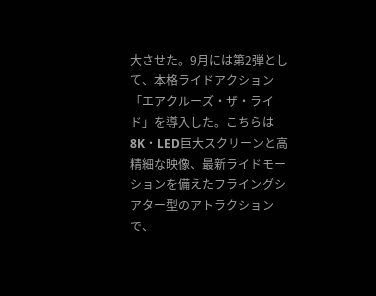大させた。9月には第2弾として、本格ライドアクション「エアクルーズ・ザ・ライド」を導入した。こちらは8K・LED巨大スクリーンと高精細な映像、最新ライドモーションを備えたフライングシアター型のアトラクションで、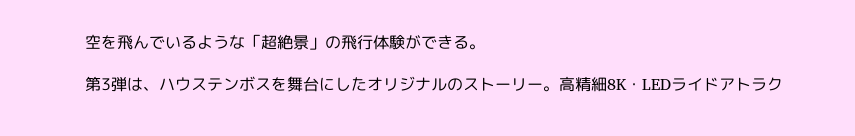空を飛んでいるような「超絶景」の飛行体験ができる。

第3弾は、ハウステンボスを舞台にしたオリジナルのストーリー。高精細8K・LEDライドアトラク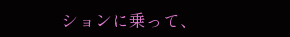ションに乗って、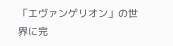「エヴァンゲリオン」の世界に完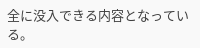全に没入できる内容となっている。